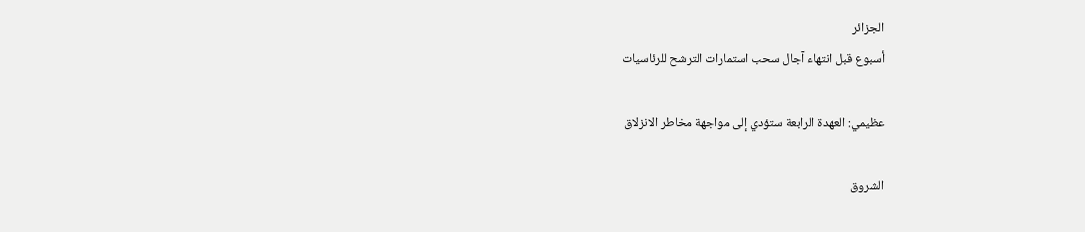الجزائر
أسبوع قبل انتهاء آجال سحب استمارات الترشح للرئاسيات

عظيمي: العهدة الرابعة ستؤدي إلى مواجهة مخاطر الانزلاق

الشروق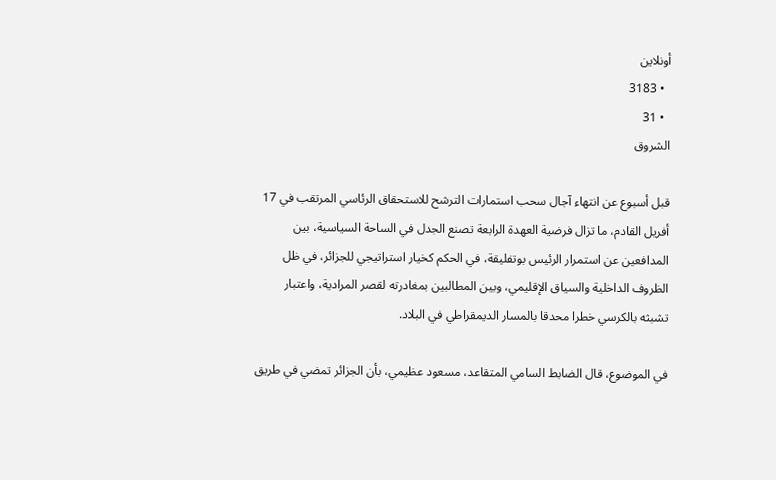أونلاين
  • 3183
  • 31
الشروق

قبل أسبوع عن انتهاء آجال سحب استمارات الترشح للاستحقاق الرئاسي المرتقب في 17 أفريل القادم، ما تزال فرضية العهدة الرابعة تصنع الجدل في الساحة السياسية، بين المدافعين عن استمرار الرئيس بوتفليقة، في الحكم كخيار استراتيجي للجزائر، في ظل الظروف الداخلية والسياق الإقليمي، وبين المطالبين بمغادرته لقصر المرادية، واعتبار تشبثه بالكرسي خطرا محدقا بالمسار الديمقراطي في البلاد.

في الموضوع، قال الضابط السامي المتقاعد، مسعود عظيمي، بأن الجزائر تمضي في طريق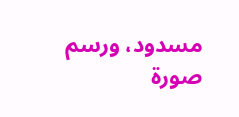مسدود، ورسم صورة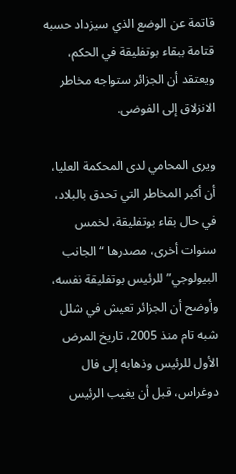قاتمة عن الوضع الذي سيزداد حسبه قتامة ببقاء بوتفليقة في الحكم، ويعتقد أن الجزائر ستواجه مخاطر الانزلاق إلى الفوضى.

ويرى المحامي لدى المحكمة العليا، أن أكبر المخاطر التي تحدق بالبلاد، في حال بقاء بوتفليقة، لخمس سنوات أخرى، مصدرها “الجانب البيولوجي” للرئيس بوتفليقة نفسه، وأوضح أن الجزائر تعيش في شلل شبه تام منذ 2005، تاريخ المرض الأول للرئيس وذهابه إلى فال دوغراس، قبل أن يغيب الرئيس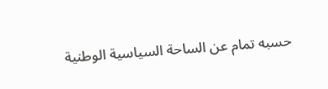حسبه تمام عن الساحة السياسية الوطنية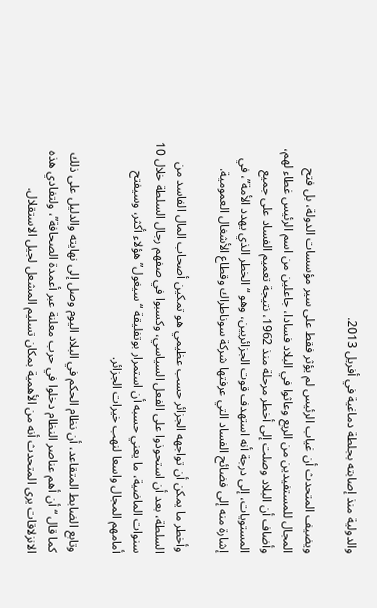والدولية منذ إصابته بجلطة دماغية في أفريل 2013.

ويضيف المتحدث أن غياب الرئيس لم يؤثر فقط على سير مؤسسات الدولة، بل فتح المجال للمستفيدين من الريع وعاثوا في البلاد فسادا، جاعلين من اسم الرئيس غطاء لهم، وأضاف أن البلاد وصلت إلى أخطر مرحلة منذ 1962، نتيجة تعميم الفساد على جميع المستويات، إلى درجة أنه استهدف قوت الجزائريين، وهو “الخطر الذي يهدد الأمة”، في إشارة منه إلى فضائح الفساد التي عرفتها شركة سوناطراك وقطاع الأشغال العمومية.

وأخطر ما يمكن أن تواجهه الجزائر حسب عظيمي هو تمكين أصحاب المال الفاسد من السلطة، بعد أن استحوذوا على الفعل السياسي، وكسبوا في صفهم رجال السلطة خلال 10 سنوات الماضية، ما يعني حسبه أن استمرار بوتفليقة “سيغول” هؤلاء أكثر، وسيفتح أمامهم المجال واسعا لنهب خيرات الجزائر.

وتابع الضابط المتقاعد، أن نظام الحكم في البلاد اليوم وصل إلى نهايته والدليل على ذلك كما قال “أن أهم عناصر النظام دخلوا في حرب معلنة عبر أعمدة الصحافة”، ولتفادي هذه الانزلاقات يرى المتحدث أنه من الأهمية بمكان تسليم المشعل لجيل الاستقلال.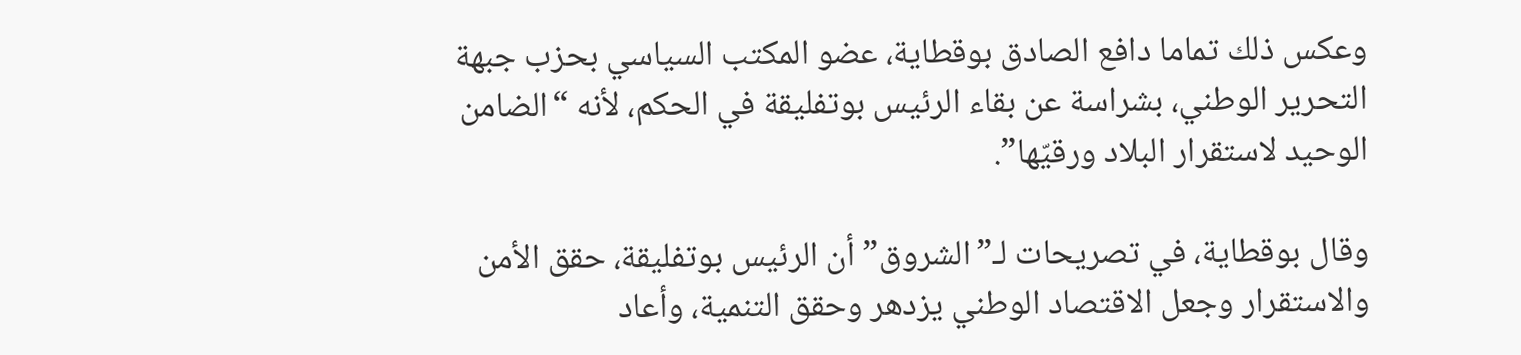وعكس ذلك تماما دافع الصادق بوقطاية، عضو المكتب السياسي بحزب جبهة التحرير الوطني، بشراسة عن بقاء الرئيس بوتفليقة في الحكم، لأنه “الضامن الوحيد لاستقرار البلاد ورقيّها”.

وقال بوقطاية، في تصريحات لـ”الشروق” أن الرئيس بوتفليقة، حقق الأمن والاستقرار وجعل الاقتصاد الوطني يزدهر وحقق التنمية، وأعاد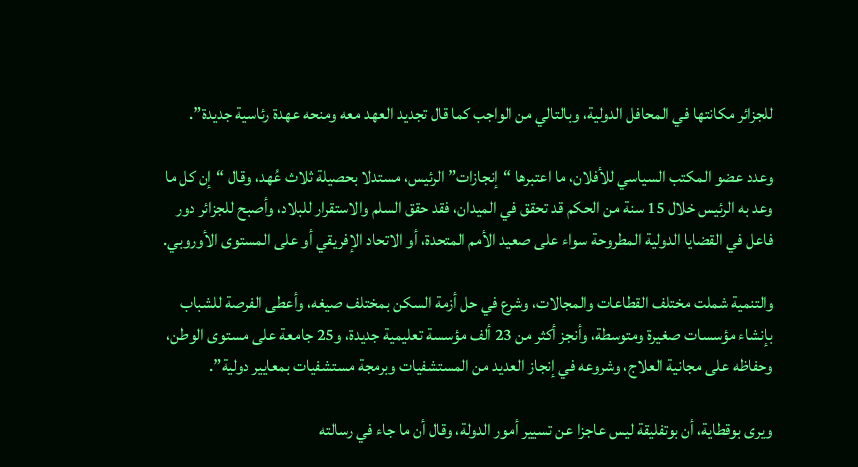للجزائر مكانتها في المحافل الدولية، وبالتالي من الواجب كما قال تجديد العهد معه ومنحه عهدة رئاسية جديدة”.

وعدد عضو المكتب السياسي للأفلان، ما اعتبرها “إنجازات” الرئيس، مستدلا بحصيلة ثلاث عُهد، وقال “إن كل ما وعد به الرئيس خلال 15 سنة من الحكم قد تحقق في الميدان، فقد حقق السلم والاستقرار للبلاد، وأصبح للجزائر دور فاعل في القضايا الدولية المطروحة سواء على صعيد الأمم المتحدة، أو الاتحاد الإفريقي أو على المستوى الأوروبي.

والتنمية شملت مختلف القطاعات والمجالات، وشرع في حل أزمة السكن بمختلف صيغه، وأعطى الفرصة للشباب بإنشاء مؤسسات صغيرة ومتوسطة، وأنجز أكثر من 23 ألف مؤسسة تعليمية جديدة، و25 جامعة على مستوى الوطن، وحفاظه على مجانية العلاج، وشروعه في إنجاز العديد من المستشفيات وبرمجة مستشفيات بمعايير دولية”.

ويرى بوقطاية، أن بوتفليقة ليس عاجزا عن تسيير أمور الدولة، وقال أن ما جاء في رسالته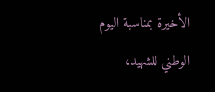الأخيرة بمناسبة اليوم الوطني للشهيد،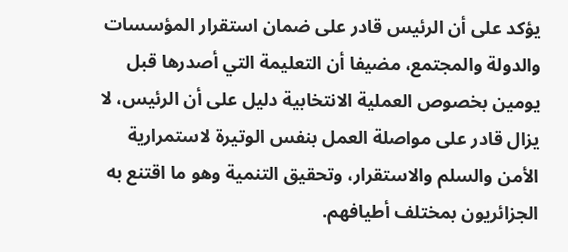يؤكد على أن الرئيس قادر على ضمان استقرار المؤسسات والدولة والمجتمع، مضيفا أن التعليمة التي أصدرها قبل يومين بخصوص العملية الانتخابية دليل على أن الرئيس، لا يزال قادر على مواصلة العمل بنفس الوتيرة لاستمرارية الأمن والسلم والاستقرار، وتحقيق التنمية وهو ما اقتنع به الجزائريون بمختلف أطيافهم.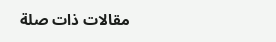مقالات ذات صلة